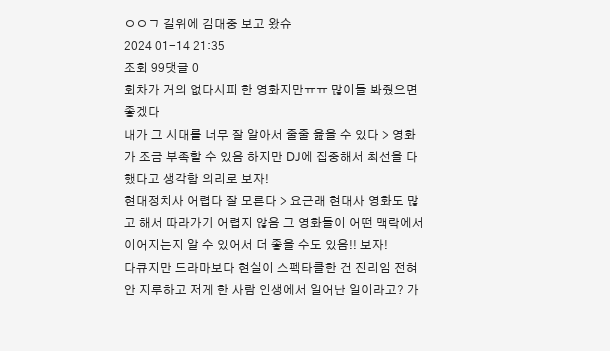ㅇㅇㄱ 길위에 김대중 보고 왔슈
2024 01-14 21:35
조회 99댓글 0
회차가 거의 없다시피 한 영화지만ㅠㅠ 많이들 봐줬으면 좋겠다
내가 그 시대를 너무 잘 알아서 줄줄 읊을 수 있다 > 영화가 조금 부족할 수 있음 하지만 DJ에 집중해서 최선을 다했다고 생각함 의리로 보자!
현대정치사 어렵다 잘 모른다 > 요근래 현대사 영화도 많고 해서 따라가기 어렵지 않음 그 영화들이 어떤 맥락에서 이어지는지 알 수 있어서 더 좋을 수도 있음!! 보자!
다큐지만 드라마보다 현실이 스펙타클한 건 진리임 전혀 안 지루하고 저게 한 사람 인생에서 일어난 일이라고? 가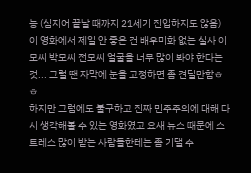능 (심지어 끝날 때까지 21세기 진입하지도 않음)
이 영화에서 제일 안 좋은 건 배우미화 없는 실사 이모씨 박모씨 전모씨 얼굴을 너무 많이 봐야 한다는 것... 그럴 땐 자막에 눈을 고정하면 좀 견딜만함ㅎㅎ
하지만 그럼에도 불구하고 진짜 민주주의에 대해 다시 생각해볼 수 있는 영화였고 요새 뉴스 때문에 스트레스 많이 받는 사람들한테는 좀 기댈 수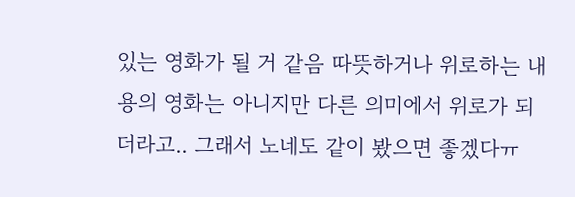있는 영화가 될 거 같음 따뜻하거나 위로하는 내용의 영화는 아니지만 다른 의미에서 위로가 되더라고.. 그래서 노네도 같이 봤으면 좋겠다ㅠ